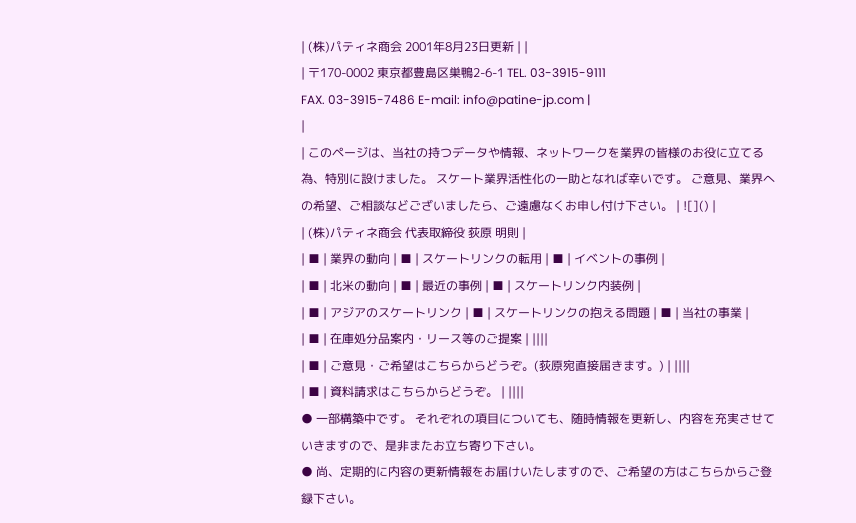| (株)パティネ商会 2001年8月23日更新 | |
| 〒170-0002 東京都豊島区巣鴨2-6-1 TEL. 03-3915-9111
FAX. 03-3915-7486 E-mail: info@patine-jp.com |
|
| このページは、当社の持つデータや情報、ネットワークを業界の皆様のお役に立てる為、特別に設けました。 スケート業界活性化の一助となれば幸いです。 ご意見、業界への希望、ご相談などございましたら、ご遠慮なくお申し付け下さい。 | ![]() |
| (株)パティネ商会 代表取締役 荻原 明則 |
| ■ | 業界の動向 | ■ | スケートリンクの転用 | ■ | イベントの事例 |
| ■ | 北米の動向 | ■ | 最近の事例 | ■ | スケートリンク内装例 |
| ■ | アジアのスケートリンク | ■ | スケートリンクの抱える問題 | ■ | 当社の事業 |
| ■ | 在庫処分品案内・リース等のご提案 | ||||
| ■ | ご意見・ご希望はこちらからどうぞ。(荻原宛直接届きます。) | ||||
| ■ | 資料請求はこちらからどうぞ。 | ||||
● 一部構築中です。 それぞれの項目についても、随時情報を更新し、内容を充実させていきますので、是非またお立ち寄り下さい。
● 尚、定期的に内容の更新情報をお届けいたしますので、ご希望の方はこちらからご登録下さい。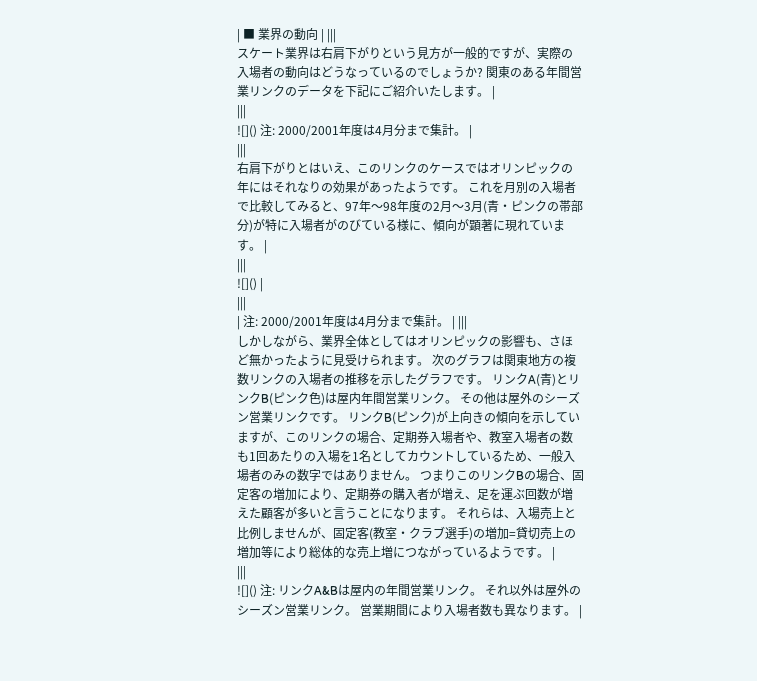| ■ 業界の動向 | |||
スケート業界は右肩下がりという見方が一般的ですが、実際の入場者の動向はどうなっているのでしょうか? 関東のある年間営業リンクのデータを下記にご紹介いたします。 |
|||
![]() 注: 2000/2001年度は4月分まで集計。 |
|||
右肩下がりとはいえ、このリンクのケースではオリンピックの年にはそれなりの効果があったようです。 これを月別の入場者で比較してみると、97年〜98年度の2月〜3月(青・ピンクの帯部分)が特に入場者がのびている様に、傾向が顕著に現れています。 |
|||
![]() |
|||
| 注: 2000/2001年度は4月分まで集計。 | |||
しかしながら、業界全体としてはオリンピックの影響も、さほど無かったように見受けられます。 次のグラフは関東地方の複数リンクの入場者の推移を示したグラフです。 リンクA(青)とリンクB(ピンク色)は屋内年間営業リンク。 その他は屋外のシーズン営業リンクです。 リンクB(ピンク)が上向きの傾向を示していますが、このリンクの場合、定期券入場者や、教室入場者の数も1回あたりの入場を1名としてカウントしているため、一般入場者のみの数字ではありません。 つまりこのリンクBの場合、固定客の増加により、定期券の購入者が増え、足を運ぶ回数が増えた顧客が多いと言うことになります。 それらは、入場売上と比例しませんが、固定客(教室・クラブ選手)の増加=貸切売上の増加等により総体的な売上増につながっているようです。 |
|||
![]() 注: リンクA&Bは屋内の年間営業リンク。 それ以外は屋外のシーズン営業リンク。 営業期間により入場者数も異なります。 |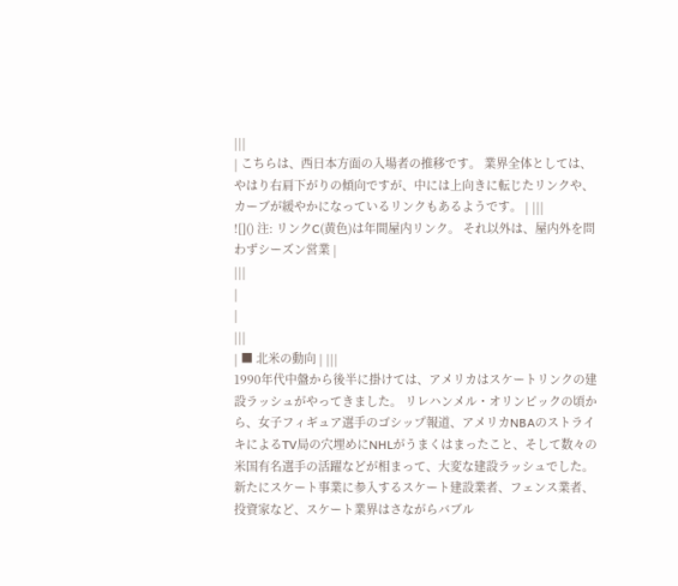|||
| こちらは、西日本方面の入場者の推移です。 業界全体としては、やはり右肩下がりの傾向ですが、中には上向きに転じたリンクや、カーブが緩やかになっているリンクもあるようです。 | |||
![]() 注: リンクC(黄色)は年間屋内リンク。 それ以外は、屋内外を問わずシーズン営業 |
|||
|
|
|||
| ■ 北米の動向 | |||
1990年代中盤から後半に掛けては、アメリカはスケートリンクの建設ラッシュがやってきました。 リレハンメル・オリンピックの頃から、女子フィギュア選手のゴシップ報道、アメリカNBAのストライキによるTV局の穴埋めにNHLがうまくはまったこと、そして数々の米国有名選手の活躍などが相まって、大変な建設ラッシュでした。 新たにスケート事業に参入するスケート建設業者、フェンス業者、投資家など、スケート業界はさながらバブル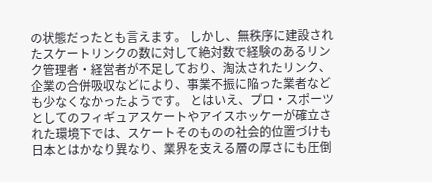の状態だったとも言えます。 しかし、無秩序に建設されたスケートリンクの数に対して絶対数で経験のあるリンク管理者・経営者が不足しており、淘汰されたリンク、企業の合併吸収などにより、事業不振に陥った業者なども少なくなかったようです。 とはいえ、プロ・スポーツとしてのフィギュアスケートやアイスホッケーが確立された環境下では、スケートそのものの社会的位置づけも日本とはかなり異なり、業界を支える層の厚さにも圧倒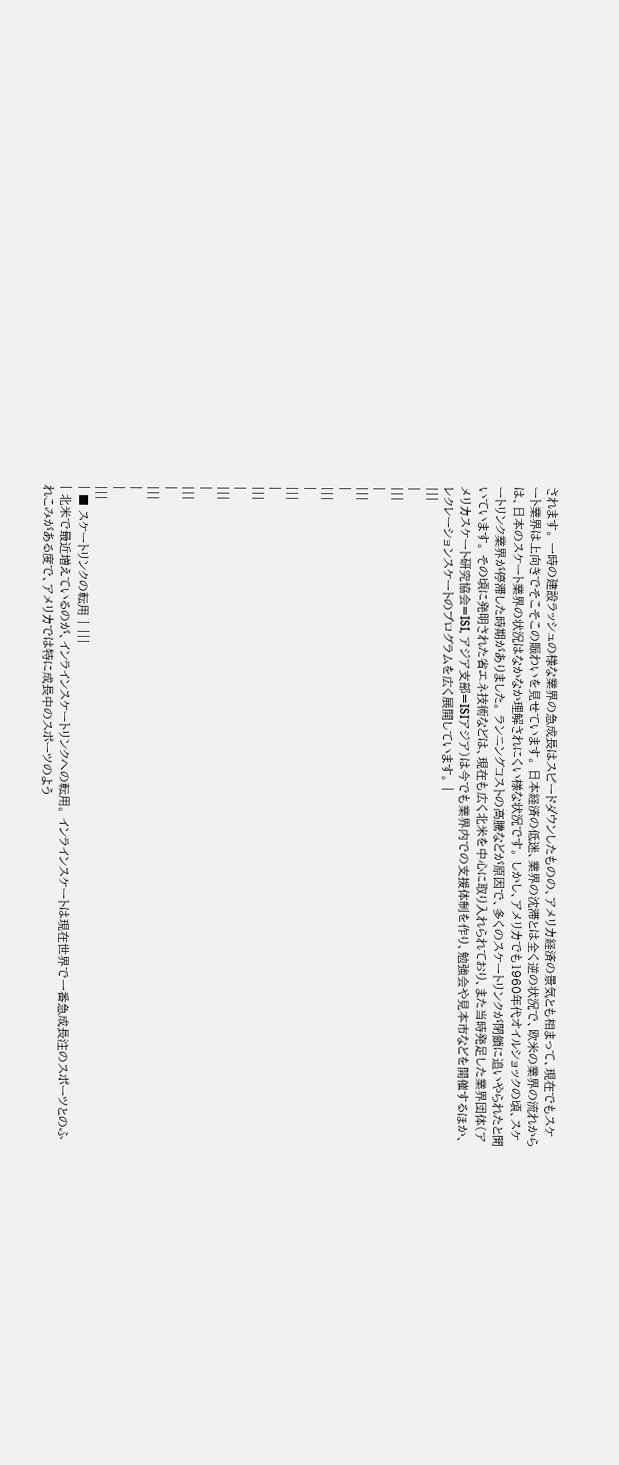されます。 一時の建設ラッシュの様な業界の急成長はスピードダウンしたものの、アメリカ経済の景気とも相まって、現在でもスケート業界は上向きでそこそこの賑わいを見せています。 日本経済の低迷、業界の沈滞とは全く逆の状況で、欧米の業界の流れからは、日本のスケート業界の状況はなかなか理解されにくい様な状況です。 しかし、アメリカでも1960年代オイルショックの頃、スケートリンク業界が停滞した時期がありました。 ランニングコストの高騰などが原因で、多くのスケートリンクが閉鎖に追いやられたと聞いています。 その頃に発明された省エネ技術などは、現在も広く北米を中心に取り入れられており、また当時発足した業界団体(アメリカスケート研究協会=ISI, アジア支部=ISIアジア)は今でも業界内での支援体制を作り、勉強会や見本市などを開催するほか、レクレーションスケートのプログラムを広く展開しています。 |
|||
|
|||
|
|||
|
|||
|
|||
|
|||
|
|||
|
|||
|
|||
|
|
|||
| ■ スケートリンクの転用 | |||
| 北米で最近増えているのが、インラインスケートリンクへの転用。 インラインスケートは現在世界で一番急成長注のスポーツとのふれこみがある度で、アメリカでは特に成長中のスポーツのよう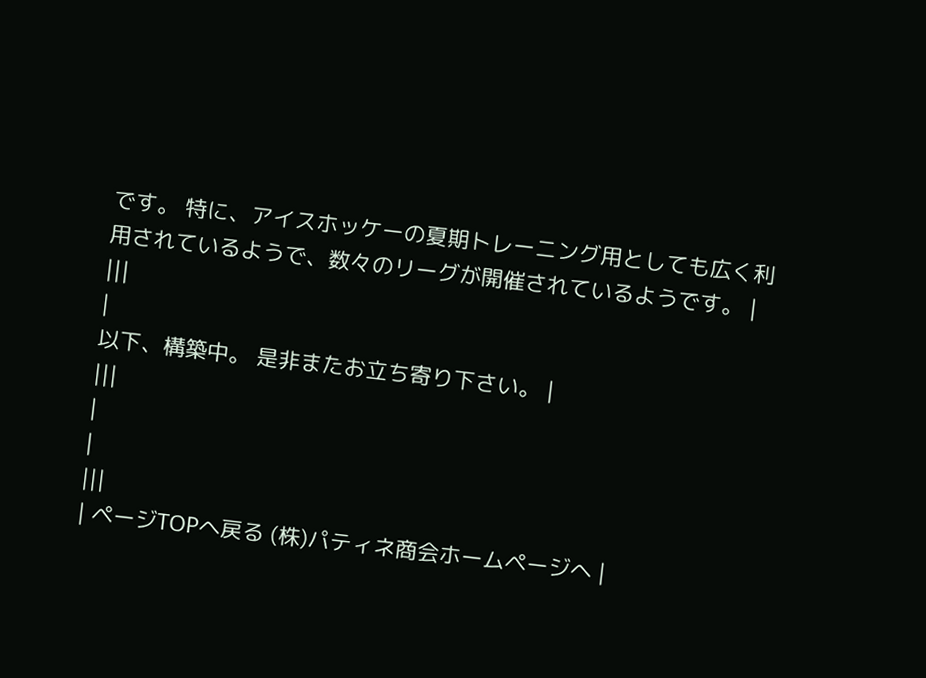です。 特に、アイスホッケーの夏期トレーニング用としても広く利用されているようで、数々のリーグが開催されているようです。 | |||
|
以下、構築中。 是非またお立ち寄り下さい。 |
|||
|
|
|||
| ページTOPへ戻る (株)パティネ商会ホームページへ |